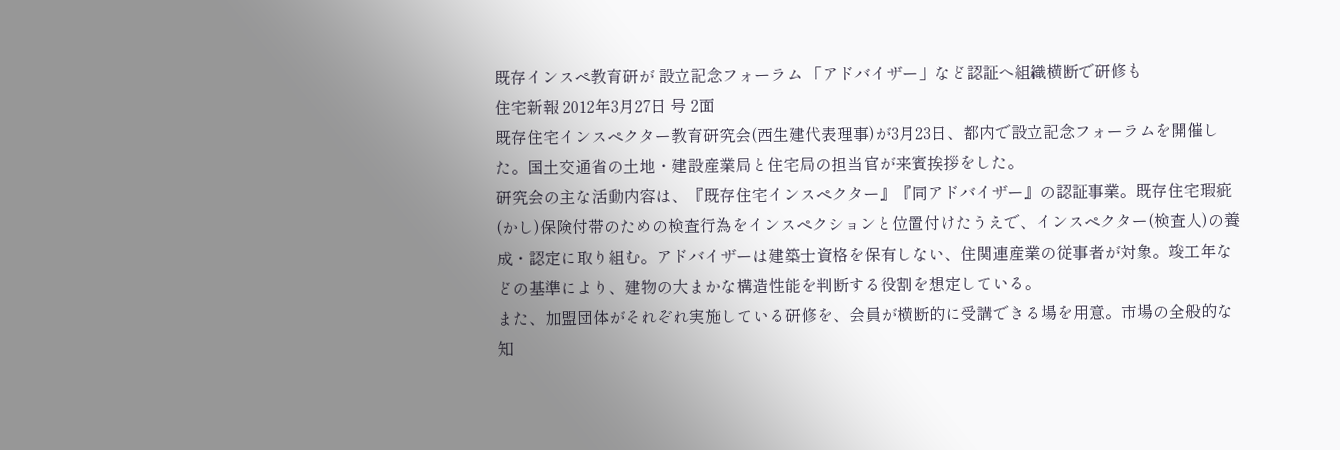既存インスペ教育研が 設立記念フォーラム 「アドバイザー」など認証へ組織横断で研修も
住宅新報 2012年3月27日 号 2面
既存住宅インスペクター教育研究会(西生建代表理事)が3月23日、都内で設立記念フォーラムを開催した。国土交通省の土地・建設産業局と住宅局の担当官が来賓挨拶をした。
研究会の主な活動内容は、『既存住宅インスペクター』『同アドバイザー』の認証事業。既存住宅瑕疵(かし)保険付帯のための検査行為をインスペクションと位置付けたうえで、インスペクター(検査人)の養成・認定に取り組む。アドバイザーは建築士資格を保有しない、住関連産業の従事者が対象。竣工年などの基準により、建物の大まかな構造性能を判断する役割を想定している。
また、加盟団体がそれぞれ実施している研修を、会員が横断的に受講できる場を用意。市場の全般的な知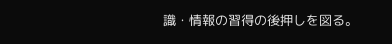識・情報の習得の後押しを図る。